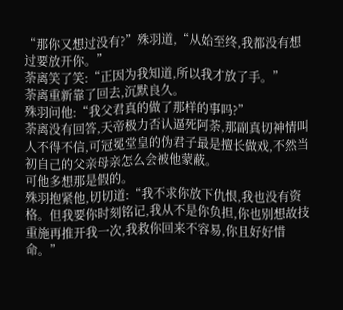“那你又想过没有?”殊羽道,“从始至终,我都没有想过要放开你。”
荼离笑了笑:“正因为我知道,所以我才放了手。”
荼离重新靠了回去,沉默良久。
殊羽问他:“我父君真的做了那样的事吗?”
荼离没有回答,天帝极力否认逼死阿荼,那副真切神情叫人不得不信,可冠冕堂皇的伪君子最是擅长做戏,不然当初自己的父亲母亲怎么会被他蒙蔽。
可他多想那是假的。
殊羽抱紧他,切切道:“我不求你放下仇恨,我也没有资格。但我要你时刻铭记,我从不是你负担,你也别想故技重施再推开我一次,我救你回来不容易,你且好好惜命。”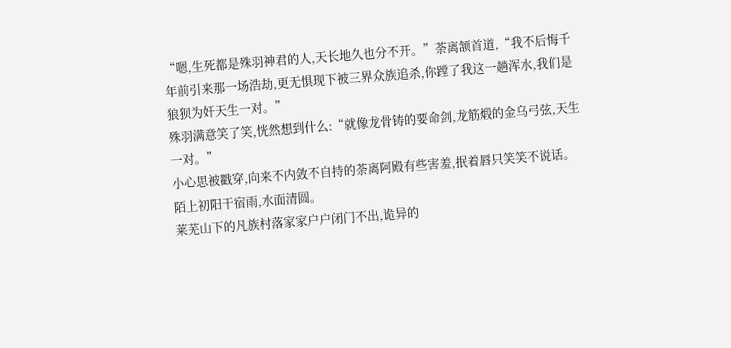“嗯,生死都是殊羽神君的人,天长地久也分不开。”荼离颔首道,“我不后悔千年前引来那一场浩劫,更无惧现下被三界众族追杀,你蹚了我这一趟浑水,我们是狼狈为奸天生一对。”
殊羽满意笑了笑,恍然想到什么:“就像龙骨铸的要命剑,龙筋煅的金乌弓弦,天生一对。”
小心思被戳穿,向来不内敛不自持的荼离阿殿有些害羞,抿着唇只笑笑不说话。
陌上初阳干宿雨,水面清圆。
莱芜山下的凡族村落家家户户闭门不出,诡异的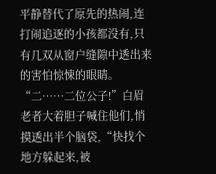平静替代了原先的热闹,连打闹追逐的小孩都没有,只有几双从窗户缝隙中透出来的害怕惊悚的眼睛。
“二……二位公子!”白眉老者大着胆子喊住他们,悄摸透出半个脑袋,“快找个地方躲起来,被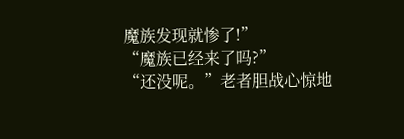魔族发现就惨了!”
“魔族已经来了吗?”
“还没呢。”老者胆战心惊地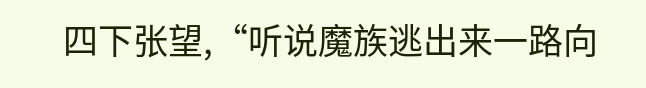四下张望,“听说魔族逃出来一路向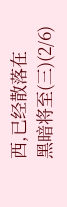西,已经散落在
黑暗将至(三)(2/6)